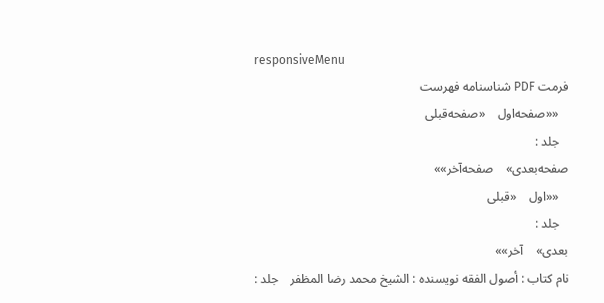responsiveMenu
فرمت PDF شناسنامه فهرست
   ««صفحه‌اول    «صفحه‌قبلی
   جلد :
صفحه‌بعدی»    صفحه‌آخر»»
   ««اول    «قبلی
   جلد :
بعدی»    آخر»»
نام کتاب : أصول الفقه نویسنده : الشيخ محمد رضا المظفر    جلد :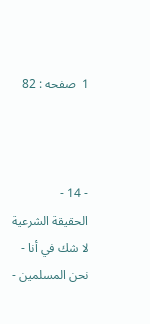1  صفحه : 82



- 14 -
الحقيقة الشرعية
لا شك في أنا - نحن المسلمين -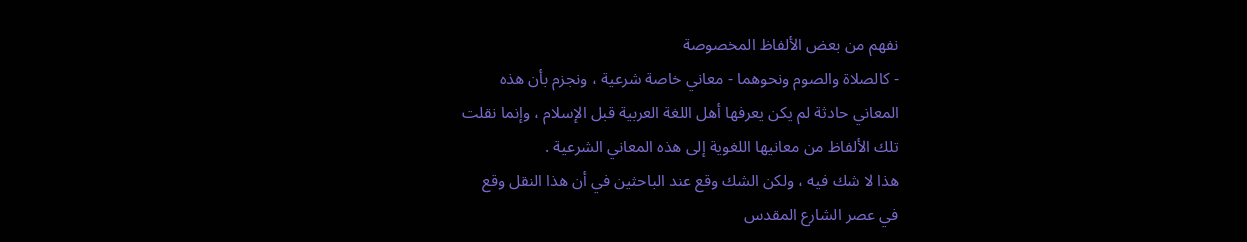نفهم من بعض الألفاظ المخصوصة
- كالصلاة والصوم ونحوهما - معاني خاصة شرعية ، ونجزم بأن هذه
المعاني حادثة لم يكن يعرفها أهل اللغة العربية قبل الإسلام ، وإنما نقلت
تلك الألفاظ من معانيها اللغوية إلى هذه المعاني الشرعية .
هذا لا شك فيه ، ولكن الشك وقع عند الباحثين في أن هذا النقل وقع
في عصر الشارع المقدس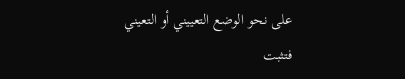على نحو الوضع التعييني أو التعيني فتثبت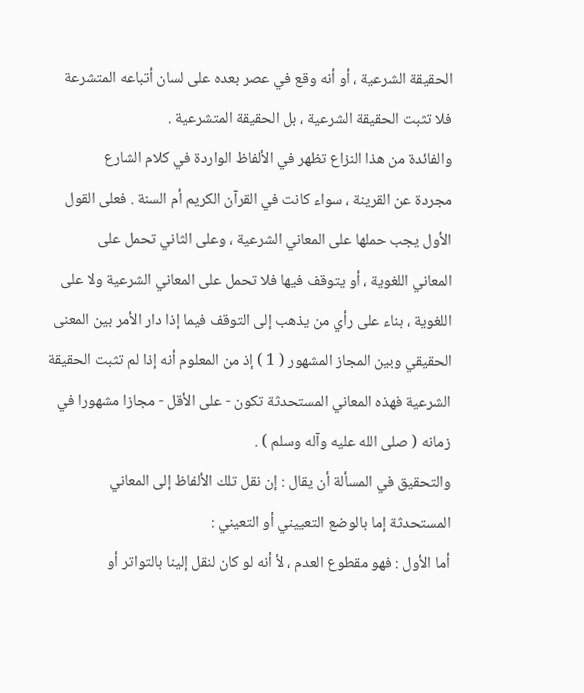الحقيقة الشرعية ، أو أنه وقع في عصر بعده على لسان أتباعه المتشرعة
فلا تثبت الحقيقة الشرعية ، بل الحقيقة المتشرعية .
والفائدة من هذا النزاع تظهر في الألفاظ الواردة في كلام الشارع
مجردة عن القرينة ، سواء كانت في القرآن الكريم أم السنة . فعلى القول
الأول يجب حملها على المعاني الشرعية ، وعلى الثاني تحمل على
المعاني اللغوية ، أو يتوقف فيها فلا تحمل على المعاني الشرعية ولا على
اللغوية ، بناء على رأي من يذهب إلى التوقف فيما إذا دار الأمر بين المعنى
الحقيقي وبين المجاز المشهور ( 1 ) إذ من المعلوم أنه إذا لم تثبت الحقيقة
الشرعية فهذه المعاني المستحدثة تكون - على الأقل - مجازا مشهورا في
زمانه ( صلى الله عليه وآله وسلم ) .
والتحقيق في المسألة أن يقال : إن نقل تلك الألفاظ إلى المعاني
المستحدثة إما بالوضع التعييني أو التعيني :
أما الأول : فهو مقطوع العدم ، لأ أنه لو كان لنقل إلينا بالتواتر أو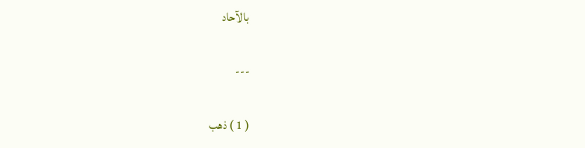بالآحاد

---

( 1 ) ذهب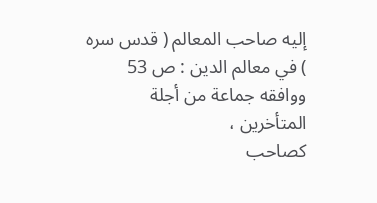إليه صاحب المعالم ( قدس سره ) في معالم الدين : ص 53 ووافقه جماعة من أجلة المتأخرين ،
كصاحب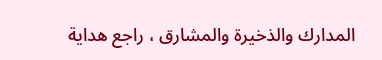المدارك والذخيرة والمشارق ، راجع هداية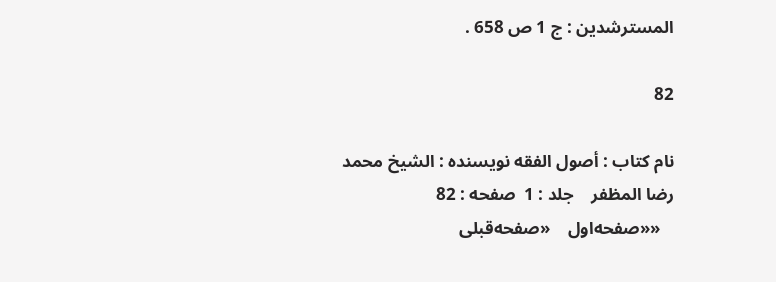المسترشدين : ج 1 ص 658 .

82

نام کتاب : أصول الفقه نویسنده : الشيخ محمد رضا المظفر    جلد : 1  صفحه : 82
   ««صفحه‌اول    «صفحه‌قبلی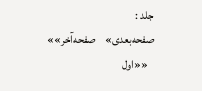جلد :
صفحه‌بعدی»    صفحه‌آخر»»
   ««اول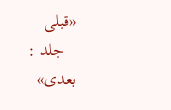«قبلی
   جلد :
بعدی»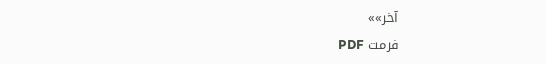آخر»»
فرمت PDF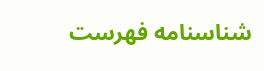شناسنامه فهرست